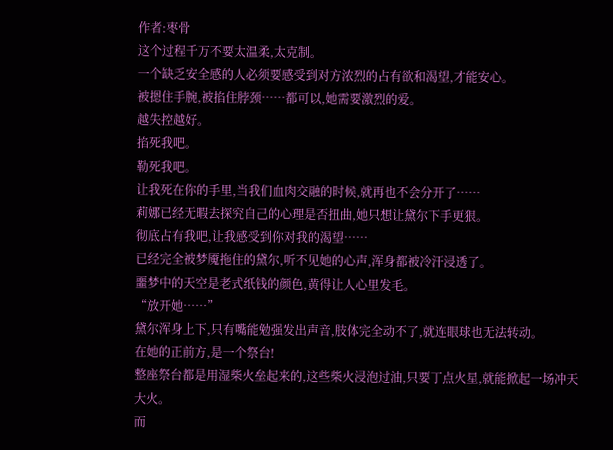作者:枣骨
这个过程千万不要太温柔,太克制。
一个缺乏安全感的人必须要感受到对方浓烈的占有欲和渴望,才能安心。
被摁住手腕,被掐住脖颈……都可以,她需要激烈的爱。
越失控越好。
掐死我吧。
勒死我吧。
让我死在你的手里,当我们血肉交融的时候,就再也不会分开了……
莉娜已经无暇去探究自己的心理是否扭曲,她只想让黛尔下手更狠。
彻底占有我吧,让我感受到你对我的渴望……
已经完全被梦魇拖住的黛尔,听不见她的心声,浑身都被冷汗浸透了。
噩梦中的天空是老式纸钱的颜色,黄得让人心里发毛。
“放开她……”
黛尔浑身上下,只有嘴能勉强发出声音,肢体完全动不了,就连眼球也无法转动。
在她的正前方,是一个祭台!
整座祭台都是用湿柴火垒起来的,这些柴火浸泡过油,只要丁点火星,就能掀起一场冲天大火。
而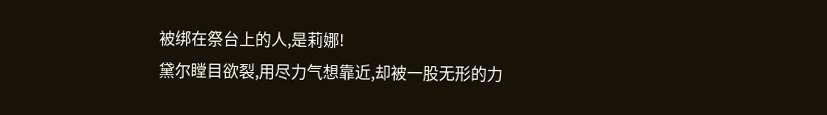被绑在祭台上的人,是莉娜!
黛尔瞠目欲裂,用尽力气想靠近,却被一股无形的力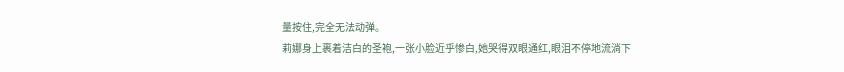量按住,完全无法动弹。
莉娜身上裹着洁白的圣袍,一张小脸近乎惨白,她哭得双眼通红,眼泪不停地流淌下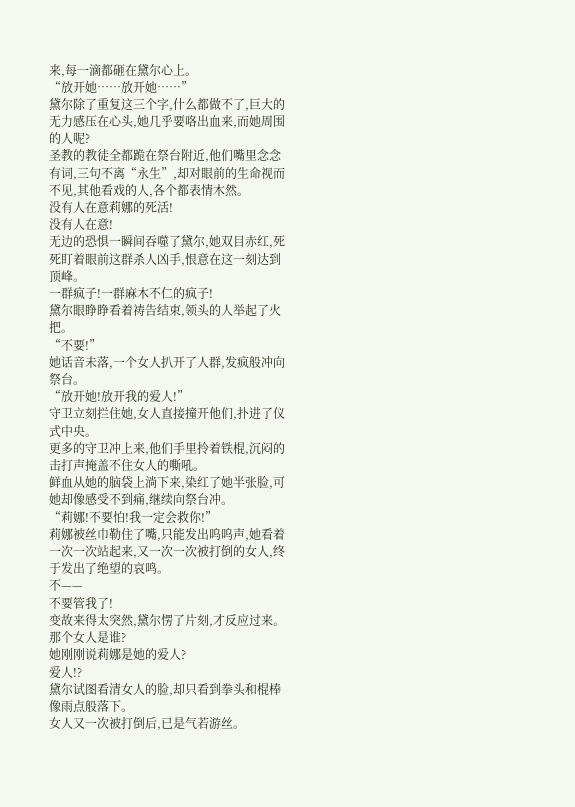来,每一滴都砸在黛尔心上。
“放开她……放开她……”
黛尔除了重复这三个字,什么都做不了,巨大的无力感压在心头,她几乎要咯出血来,而她周围的人呢?
圣教的教徒全都跪在祭台附近,他们嘴里念念有词,三句不离“永生”,却对眼前的生命视而不见,其他看戏的人,各个都表情木然。
没有人在意莉娜的死活!
没有人在意!
无边的恐惧一瞬间吞噬了黛尔,她双目赤红,死死盯着眼前这群杀人凶手,恨意在这一刻达到顶峰。
一群疯子!一群麻木不仁的疯子!
黛尔眼睁睁看着祷告结束,领头的人举起了火把。
“不要!”
她话音未落,一个女人扒开了人群,发疯般冲向祭台。
“放开她!放开我的爱人!”
守卫立刻拦住她,女人直接撞开他们,扑进了仪式中央。
更多的守卫冲上来,他们手里拎着铁棍,沉闷的击打声掩盖不住女人的嘶吼。
鲜血从她的脑袋上淌下来,染红了她半张脸,可她却像感受不到痛,继续向祭台冲。
“莉娜!不要怕!我一定会救你!”
莉娜被丝巾勒住了嘴,只能发出呜呜声,她看着一次一次站起来,又一次一次被打倒的女人,终于发出了绝望的哀鸣。
不——
不要管我了!
变故来得太突然,黛尔愣了片刻,才反应过来。
那个女人是谁?
她刚刚说莉娜是她的爱人?
爱人!?
黛尔试图看清女人的脸,却只看到拳头和棍棒像雨点般落下。
女人又一次被打倒后,已是气若游丝。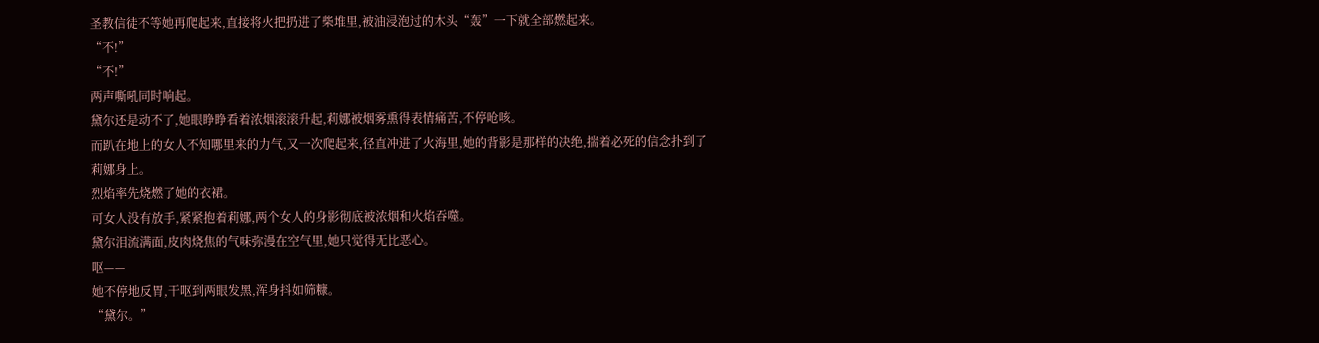圣教信徒不等她再爬起来,直接将火把扔进了柴堆里,被油浸泡过的木头“轰”一下就全部燃起来。
“不!”
“不!”
两声嘶吼同时响起。
黛尔还是动不了,她眼睁睁看着浓烟滚滚升起,莉娜被烟雾熏得表情痛苦,不停呛咳。
而趴在地上的女人不知哪里来的力气,又一次爬起来,径直冲进了火海里,她的背影是那样的决绝,揣着必死的信念扑到了莉娜身上。
烈焰率先烧燃了她的衣裙。
可女人没有放手,紧紧抱着莉娜,两个女人的身影彻底被浓烟和火焰吞噬。
黛尔泪流满面,皮肉烧焦的气味弥漫在空气里,她只觉得无比恶心。
呕——
她不停地反胃,干呕到两眼发黑,浑身抖如筛糠。
“黛尔。”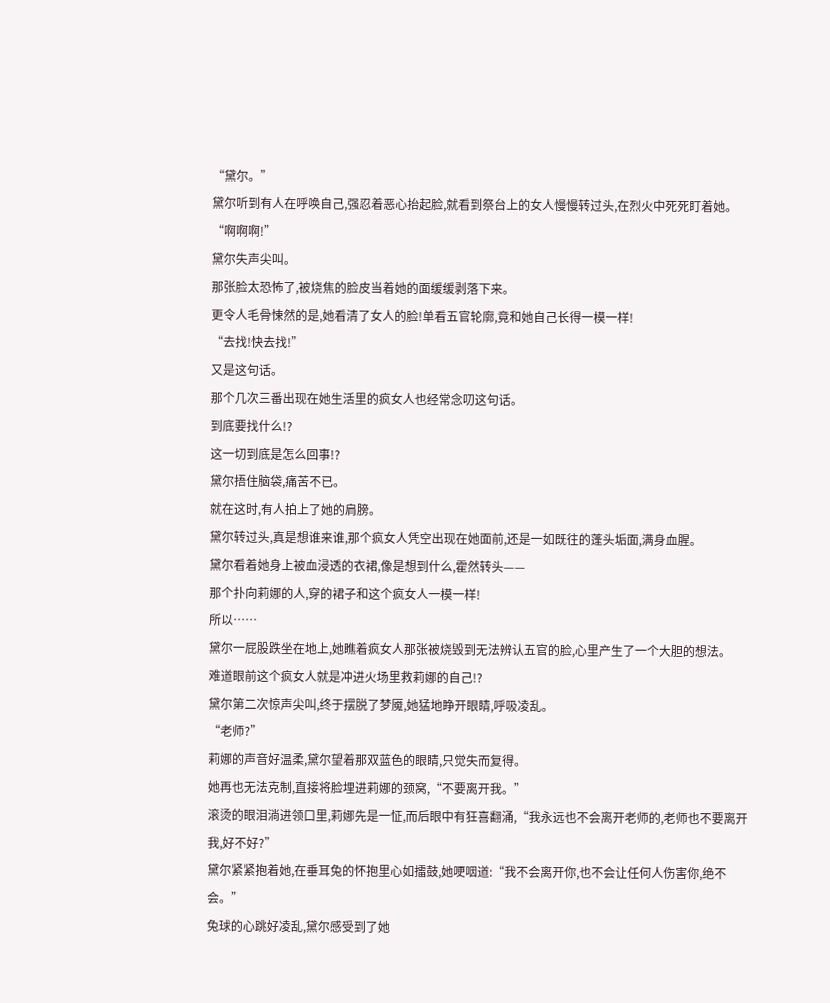“黛尔。”
黛尔听到有人在呼唤自己,强忍着恶心抬起脸,就看到祭台上的女人慢慢转过头,在烈火中死死盯着她。
“啊啊啊!”
黛尔失声尖叫。
那张脸太恐怖了,被烧焦的脸皮当着她的面缓缓剥落下来。
更令人毛骨悚然的是,她看清了女人的脸!单看五官轮廓,竟和她自己长得一模一样!
“去找!快去找!”
又是这句话。
那个几次三番出现在她生活里的疯女人也经常念叨这句话。
到底要找什么!?
这一切到底是怎么回事!?
黛尔捂住脑袋,痛苦不已。
就在这时,有人拍上了她的肩膀。
黛尔转过头,真是想谁来谁,那个疯女人凭空出现在她面前,还是一如既往的蓬头垢面,满身血腥。
黛尔看着她身上被血浸透的衣裙,像是想到什么,霍然转头——
那个扑向莉娜的人,穿的裙子和这个疯女人一模一样!
所以……
黛尔一屁股跌坐在地上,她瞧着疯女人那张被烧毁到无法辨认五官的脸,心里产生了一个大胆的想法。
难道眼前这个疯女人就是冲进火场里救莉娜的自己!?
黛尔第二次惊声尖叫,终于摆脱了梦魇,她猛地睁开眼睛,呼吸凌乱。
“老师?”
莉娜的声音好温柔,黛尔望着那双蓝色的眼睛,只觉失而复得。
她再也无法克制,直接将脸埋进莉娜的颈窝,“不要离开我。”
滚烫的眼泪淌进领口里,莉娜先是一怔,而后眼中有狂喜翻涌,“我永远也不会离开老师的,老师也不要离开我,好不好?”
黛尔紧紧抱着她,在垂耳兔的怀抱里心如擂鼓,她哽咽道:“我不会离开你,也不会让任何人伤害你,绝不会。”
兔球的心跳好凌乱,黛尔感受到了她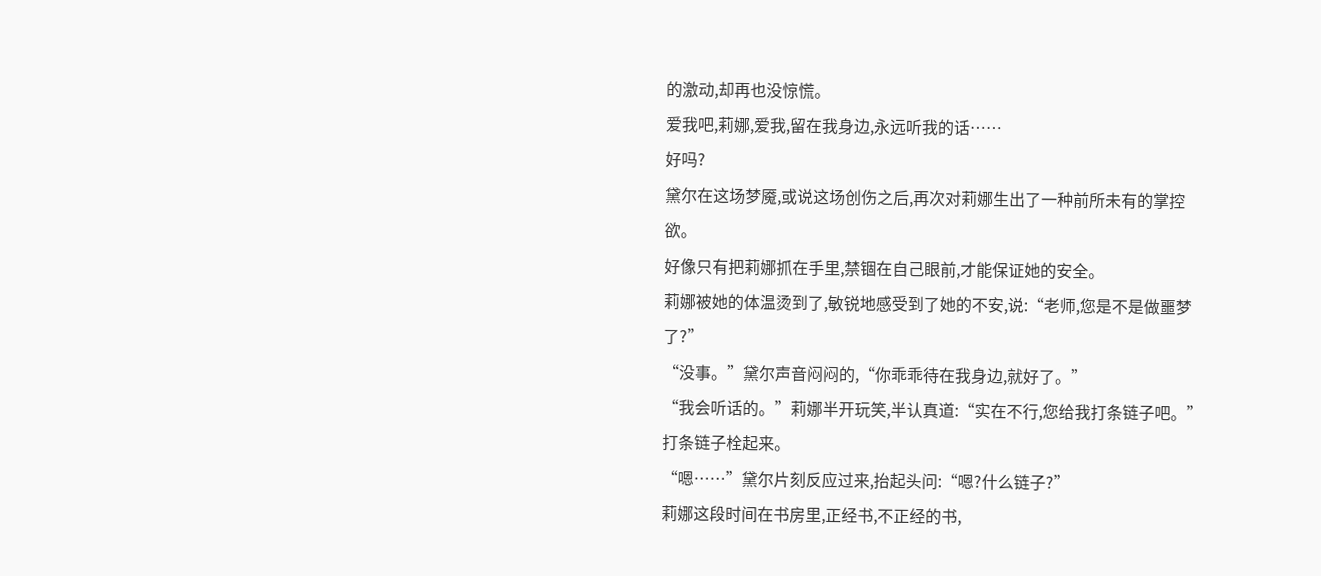的激动,却再也没惊慌。
爱我吧,莉娜,爱我,留在我身边,永远听我的话……
好吗?
黛尔在这场梦魇,或说这场创伤之后,再次对莉娜生出了一种前所未有的掌控欲。
好像只有把莉娜抓在手里,禁锢在自己眼前,才能保证她的安全。
莉娜被她的体温烫到了,敏锐地感受到了她的不安,说:“老师,您是不是做噩梦了?”
“没事。”黛尔声音闷闷的,“你乖乖待在我身边,就好了。”
“我会听话的。”莉娜半开玩笑,半认真道:“实在不行,您给我打条链子吧。”
打条链子栓起来。
“嗯……”黛尔片刻反应过来,抬起头问:“嗯?什么链子?”
莉娜这段时间在书房里,正经书,不正经的书,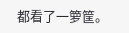都看了一箩筐。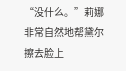“没什么。”莉娜非常自然地帮黛尔擦去脸上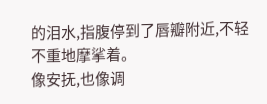的泪水,指腹停到了唇瓣附近,不轻不重地摩挲着。
像安抚,也像调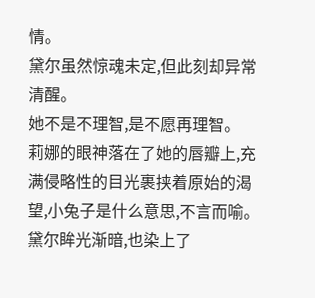情。
黛尔虽然惊魂未定,但此刻却异常清醒。
她不是不理智,是不愿再理智。
莉娜的眼神落在了她的唇瓣上,充满侵略性的目光裹挟着原始的渴望,小兔子是什么意思,不言而喻。
黛尔眸光渐暗,也染上了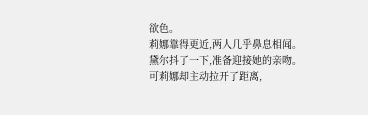欲色。
莉娜靠得更近,两人几乎鼻息相闻。
黛尔抖了一下,准备迎接她的亲吻。
可莉娜却主动拉开了距离,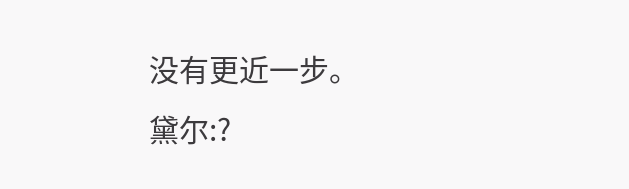没有更近一步。
黛尔:?